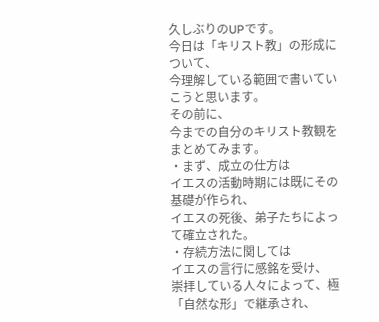久しぶりのUPです。
今日は「キリスト教」の形成について、
今理解している範囲で書いていこうと思います。
その前に、
今までの自分のキリスト教観をまとめてみます。
・まず、成立の仕方は
イエスの活動時期には既にその基礎が作られ、
イエスの死後、弟子たちによって確立された。
・存続方法に関しては
イエスの言行に感銘を受け、
崇拝している人々によって、極「自然な形」で継承され、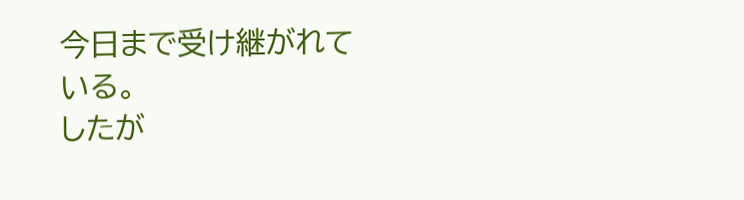今日まで受け継がれている。
したが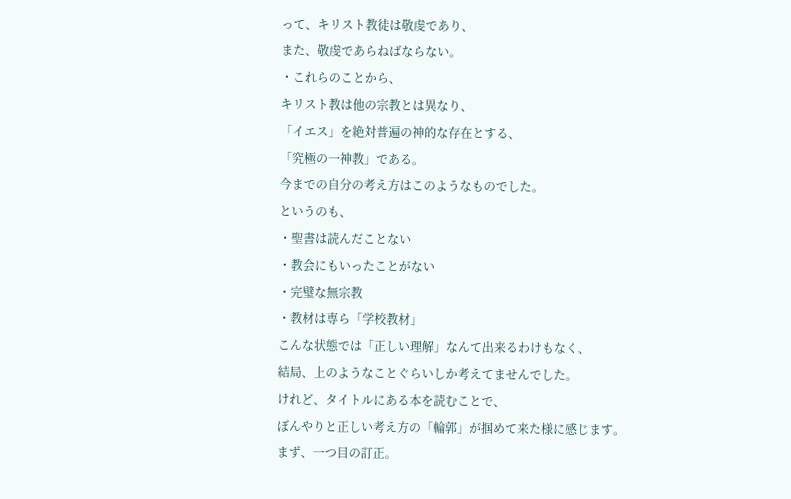って、キリスト教徒は敬虔であり、
また、敬虔であらねばならない。
・これらのことから、
キリスト教は他の宗教とは異なり、
「イエス」を絶対普遍の神的な存在とする、
「究極の一神教」である。
今までの自分の考え方はこのようなものでした。
というのも、
・聖書は読んだことない
・教会にもいったことがない
・完璧な無宗教
・教材は専ら「学校教材」
こんな状態では「正しい理解」なんて出来るわけもなく、
結局、上のようなことぐらいしか考えてませんでした。
けれど、タイトルにある本を読むことで、
ぼんやりと正しい考え方の「輪郭」が掴めて来た様に感じます。
まず、一つ目の訂正。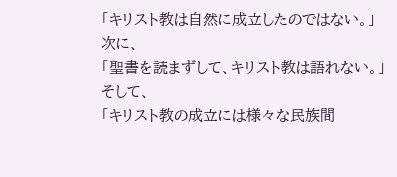「キリスト教は自然に成立したのではない。」
次に、
「聖書を読まずして、キリスト教は語れない。」
そして、
「キリスト教の成立には様々な民族間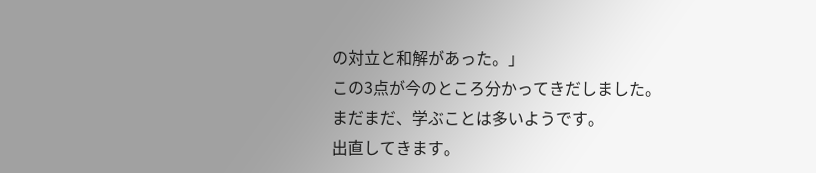の対立と和解があった。」
この3点が今のところ分かってきだしました。
まだまだ、学ぶことは多いようです。
出直してきます。